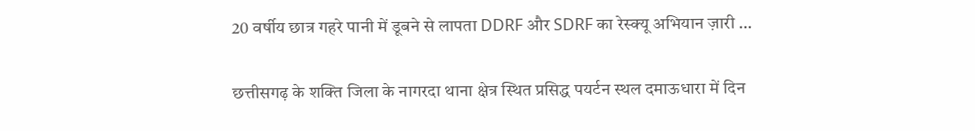20 वर्षीय छात्र गहरे पानी में डूबने से लापता DDRF और SDRF का रेस्क्यू अभियान ज़ारी …

छत्तीसगढ़ के शक्ति जिला के नागरदा थाना क्षेत्र स्थित प्रसिद्ध पयर्टन स्थल दमाऊधारा में दिन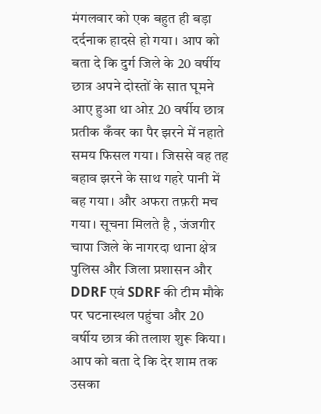मंगलवार को एक बहुत ही बड़ा दर्दनाक हादसे हो गया। आप को बता दे कि दुर्ग जिले के 20 वर्षीय छात्र अपने दोस्तों के सात घूमने आए हुआ था ओऱ 20 वर्षीय छात्र प्रतीक कँवर का पैर झरने में नहाते समय फिसल गया। जिससे वह तह बहाव झरने के साथ गहरे पानी में बह गया। और अफरा तफ़री मच गया। सूचना मिलते है , जंजगीर चापा जिले के नागरदा थाना क्षेत्र पुलिस और जिला प्रशासन और DDRF एवं SDRF की टीम मौके पर घटनास्थल पहुंचा और 20 वर्षीय छात्र की तलाश शुरू किया। आप को बता दे कि देर शाम तक उसका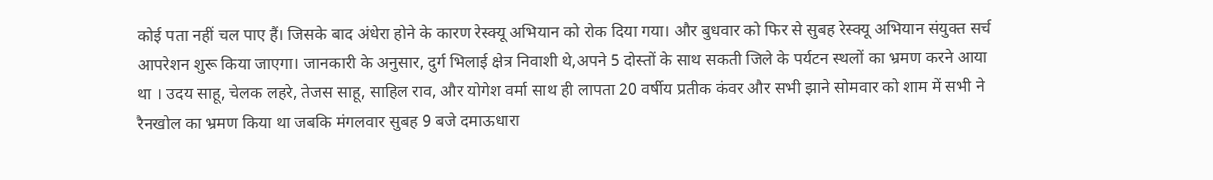कोई पता नहीं चल पाए हैं। जिसके बाद अंधेरा होने के कारण रेस्क्यू अभियान को रोक दिया गया। और बुधवार को फिर से सुबह रेस्क्यू अभियान संयुक्त सर्च आपरेशन शुरू किया जाएगा। जानकारी के अनुसार, दुर्ग भिलाई क्षेत्र निवाशी थे,अपने 5 दोस्तों के साथ सकती जिले के पर्यटन स्थलों का भ्रमण करने आया था । उदय साहू, चेलक लहरे, तेजस साहू, साहिल राव, और योगेश वर्मा साथ ही लापता 20 वर्षीय प्रतीक कंवर और सभी झाने सोमवार को शाम में सभी ने रैनखोल का भ्रमण किया था जबकि मंगलवार सुबह 9 बजे दमाऊधारा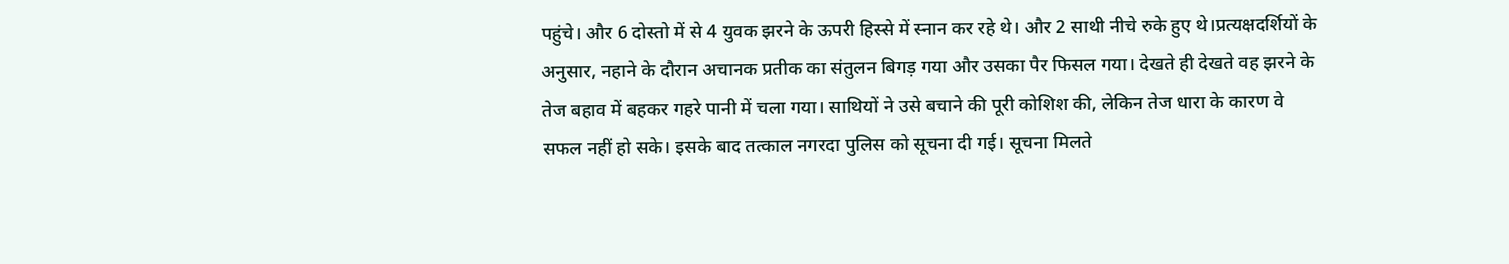पहुंचे। और 6 दोस्तो में से 4 युवक झरने के ऊपरी हिस्से में स्नान कर रहे थे। और 2 साथी नीचे रुके हुए थे।प्रत्यक्षदर्शियों के अनुसार, नहाने के दौरान अचानक प्रतीक का संतुलन बिगड़ गया और उसका पैर फिसल गया। देखते ही देखते वह झरने के तेज बहाव में बहकर गहरे पानी में चला गया। साथियों ने उसे बचाने की पूरी कोशिश की, लेकिन तेज धारा के कारण वे सफल नहीं हो सके। इसके बाद तत्काल नगरदा पुलिस को सूचना दी गई। सूचना मिलते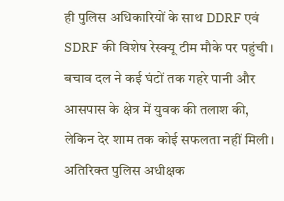ही पुलिस अधिकारियों के साथ DDRF एवं SDRF की विशेष रेस्क्यू टीम मौके पर पहुंची। बचाव दल ने कई घंटों तक गहरे पानी और आसपास के क्षेत्र में युवक की तलाश की, लेकिन देर शाम तक कोई सफलता नहीं मिली। अतिरिक्त पुलिस अधीक्षक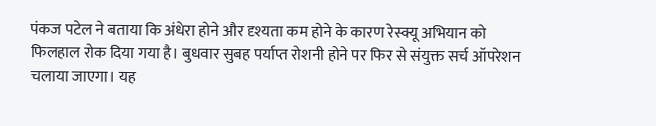पंकज पटेल ने बताया कि अंधेरा होने और दृश्यता कम होने के कारण रेस्क्यू अभियान को फिलहाल रोक दिया गया है। बुधवार सुबह पर्याप्त रोशनी होने पर फिर से संयुक्त सर्च ऑपरेशन चलाया जाएगा। यह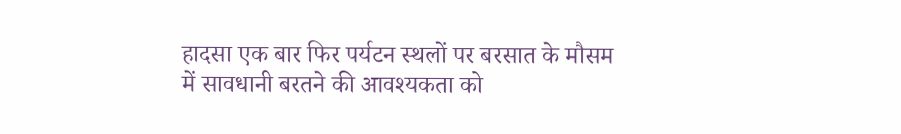हादसा एक बार फिर पर्यटन स्थलों पर बरसात के मौसम में सावधानी बरतने की आवश्यकता को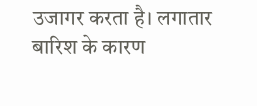उजागर करता है। लगातार बारिश के कारण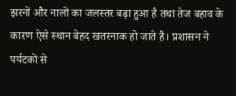झरनों और नालों का जलस्तर बढ़ा हुआ है तथा तेज बहाव के कारण ऐसे स्थान बेहद खतरनाक हो जाते हैं। प्रशासन ने पर्यटकों से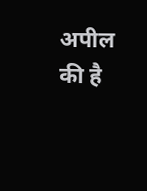अपील की है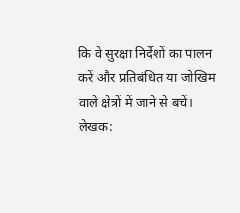कि वे सुरक्षा निर्देशों का पालन करें और प्रतिबंधित या जोखिम वाले क्षेत्रों में जाने से बचें।
लेखक: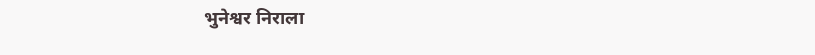भुनेश्वर निराला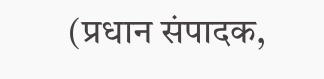(प्रधान संपादक,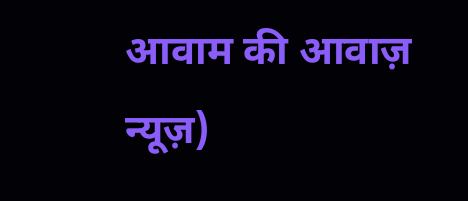आवाम की आवाज़ न्यूज़)